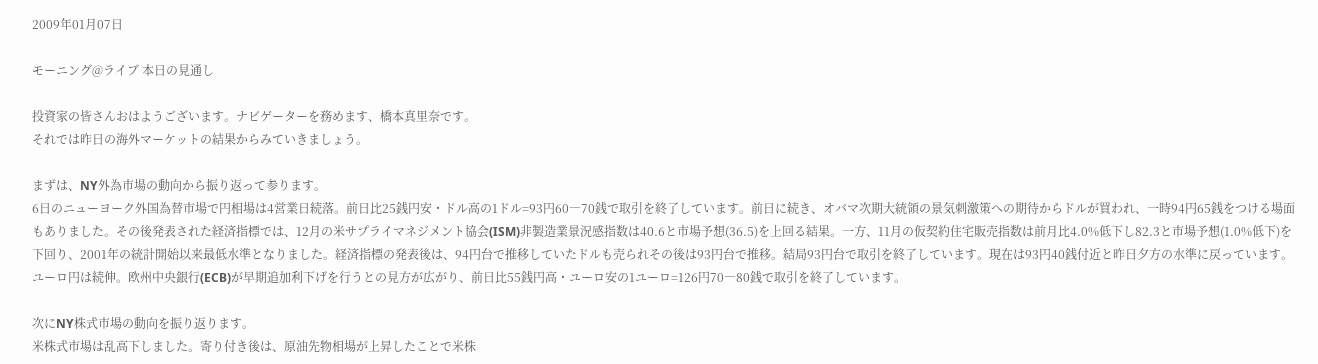2009年01月07日

モーニング@ライブ 本日の見通し

投資家の皆さんおはようございます。ナビゲーターを務めます、橋本真里奈です。
それでは昨日の海外マーケットの結果からみていきましょう。

まずは、NY外為市場の動向から振り返って参ります。
6日のニューヨーク外国為替市場で円相場は4営業日続落。前日比25銭円安・ドル高の1ドル=93円60―70銭で取引を終了しています。前日に続き、オバマ次期大統領の景気刺激策への期待からドルが買われ、一時94円65銭をつける場面もありました。その後発表された経済指標では、12月の米サプライマネジメント協会(ISM)非製造業景況感指数は40.6と市場予想(36.5)を上回る結果。一方、11月の仮契約住宅販売指数は前月比4.0%低下し82.3と市場予想(1.0%低下)を下回り、2001年の統計開始以来最低水準となりました。経済指標の発表後は、94円台で推移していたドルも売られその後は93円台で推移。結局93円台で取引を終了しています。現在は93円40銭付近と昨日夕方の水準に戻っています。ユーロ円は続伸。欧州中央銀行(ECB)が早期追加利下げを行うとの見方が広がり、前日比55銭円高・ユーロ安の1ユーロ=126円70―80銭で取引を終了しています。

次にNY株式市場の動向を振り返ります。
米株式市場は乱高下しました。寄り付き後は、原油先物相場が上昇したことで米株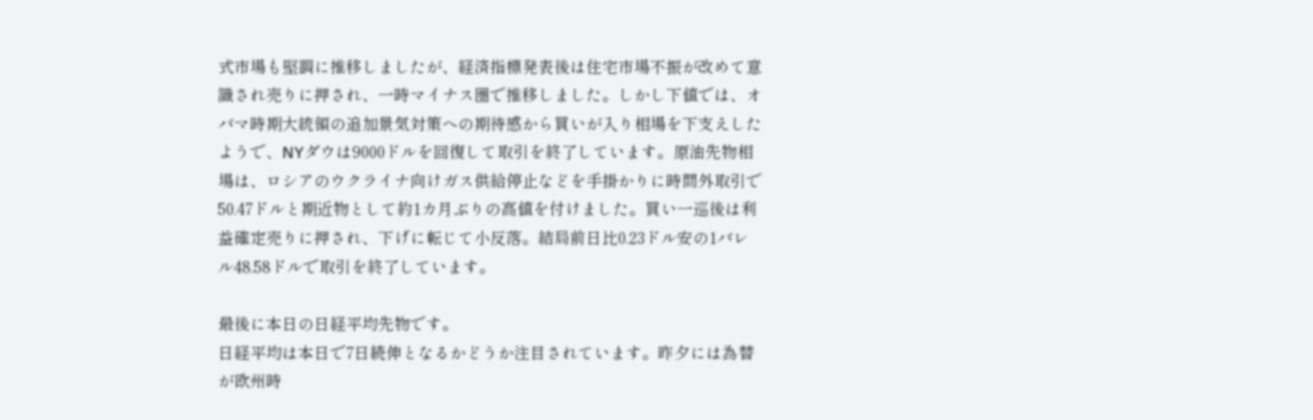式市場も堅調に推移しましたが、経済指標発表後は住宅市場不振が改めて意識され売りに押され、一時マイナス圏で推移しました。しかし下値では、オバマ時期大統領の追加景気対策への期待感から買いが入り相場を下支えしたようで、NYダウは9000ドルを回復して取引を終了しています。原油先物相場は、ロシアのウクライナ向けガス供給停止などを手掛かりに時間外取引で50.47ドルと期近物として約1カ月ぶりの高値を付けました。買い一巡後は利益確定売りに押され、下げに転じて小反落。結局前日比0.23ドル安の1バレル48.58ドルで取引を終了しています。

最後に本日の日経平均先物です。
日経平均は本日で7日続伸となるかどうか注目されています。昨夕には為替が欧州時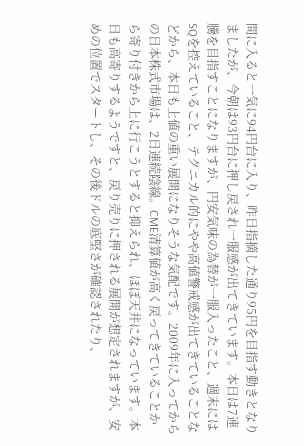間に入ると一気に94円台に入り、昨日指摘した通り95円を目指す動きとなりましたが、今朝は93円台に押し戻され一服感が出てきています。本日は7連騰を目指すことになりますが、円安気味の為替が一服入ったこと、週末にはSQを控えていること、テクニカル的にやや高値警戒感が出てきていることなどから、本日も上値の重い展開になりそうな気配です。2009年に入ってからの日本株式市場は、2日連続陰線。CME清算値が高く戻ってきていることから寄り付きから上に行こうとすると抑えられ、ほぼ天井になっています。本日も高寄りするようですと、戻り売りに押される展開が想定されますが、安めの位置でスタートし、その後ドルの底堅さが確認されたり、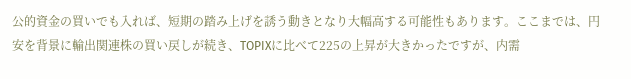公的資金の買いでも入れば、短期の踏み上げを誘う動きとなり大幅高する可能性もあります。ここまでは、円安を背景に輸出関連株の買い戻しが続き、TOPIXに比べて225の上昇が大きかったですが、内需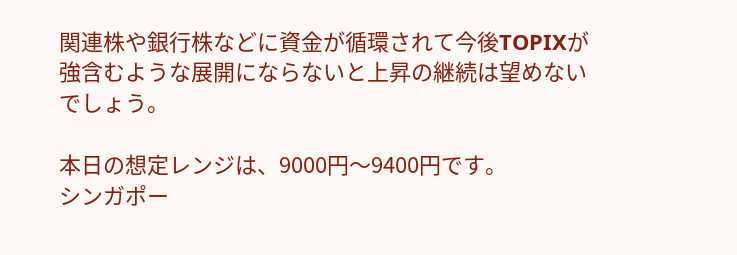関連株や銀行株などに資金が循環されて今後TOPIXが強含むような展開にならないと上昇の継続は望めないでしょう。

本日の想定レンジは、9000円〜9400円です。
シンガポー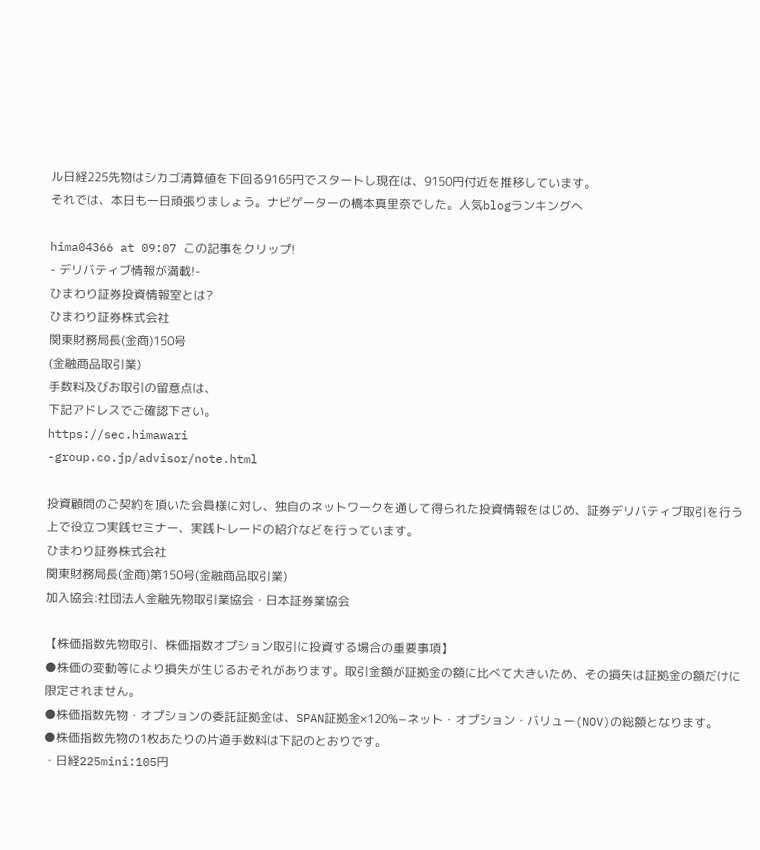ル日経225先物はシカゴ清算値を下回る9165円でスタートし現在は、9150円付近を推移しています。
それでは、本日も一日頑張りましょう。ナビゲーターの橋本真里奈でした。人気blogランキングへ

hima04366 at 09:07 この記事をクリップ!
- デリバティブ情報が満載!-
ひまわり証券投資情報室とは?
ひまわり証券株式会社
関東財務局長(金商)150号
(金融商品取引業)
手数料及びお取引の留意点は、
下記アドレスでご確認下さい。
https://sec.himawari
-group.co.jp/advisor/note.html

投資顧問のご契約を頂いた会員様に対し、独自のネットワークを通して得られた投資情報をはじめ、証券デリバティブ取引を行う上で役立つ実践セミナー、実践トレードの紹介などを行っています。
ひまわり証券株式会社
関東財務局長(金商)第150号(金融商品取引業)
加入協会:社団法人金融先物取引業協会・日本証券業協会

【株価指数先物取引、株価指数オプション取引に投資する場合の重要事項】
●株価の変動等により損失が生じるおそれがあります。取引金額が証拠金の額に比べて大きいため、その損失は証拠金の額だけに限定されません。
●株価指数先物・オプションの委託証拠金は、SPAN証拠金×120%−ネット・オプション・バリュー(NOV)の総額となります。
●株価指数先物の1枚あたりの片道手数料は下記のとおりです。
・日経225mini:105円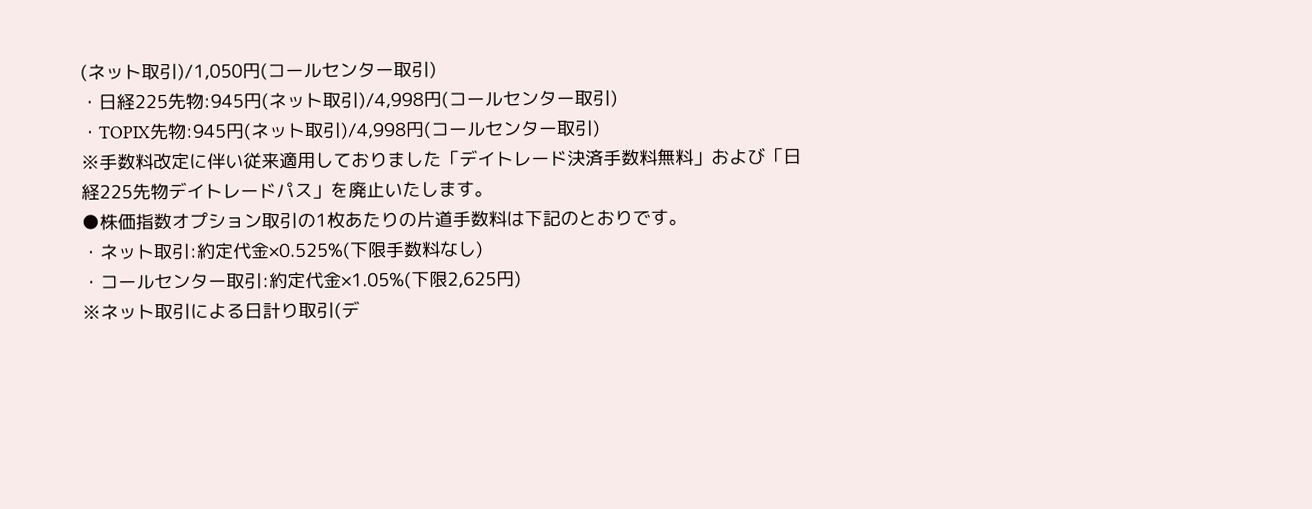(ネット取引)/1,050円(コールセンター取引)
・日経225先物:945円(ネット取引)/4,998円(コールセンター取引)
・TOPIX先物:945円(ネット取引)/4,998円(コールセンター取引)
※手数料改定に伴い従来適用しておりました「デイトレード決済手数料無料」および「日経225先物デイトレードパス」を廃止いたします。
●株価指数オプション取引の1枚あたりの片道手数料は下記のとおりです。
・ネット取引:約定代金×0.525%(下限手数料なし)
・コールセンター取引:約定代金×1.05%(下限2,625円)
※ネット取引による日計り取引(デ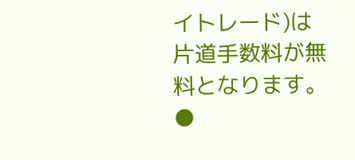イトレード)は片道手数料が無料となります。
●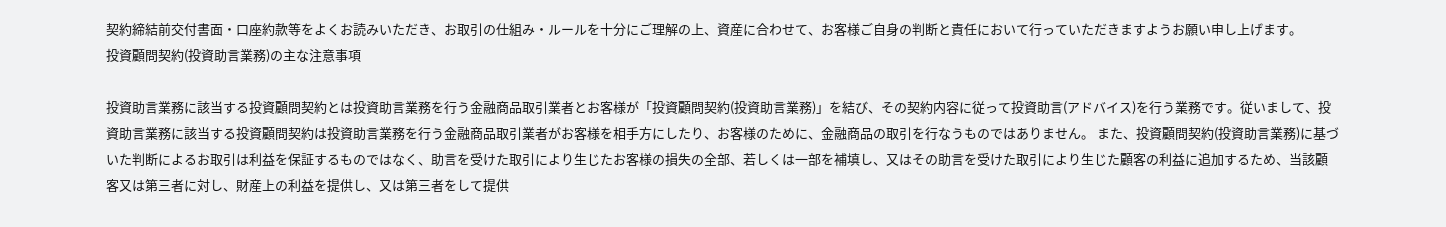契約締結前交付書面・口座約款等をよくお読みいただき、お取引の仕組み・ルールを十分にご理解の上、資産に合わせて、お客様ご自身の判断と責任において行っていただきますようお願い申し上げます。
投資顧問契約(投資助言業務)の主な注意事項

投資助言業務に該当する投資顧問契約とは投資助言業務を行う金融商品取引業者とお客様が「投資顧問契約(投資助言業務)」を結び、その契約内容に従って投資助言(アドバイス)を行う業務です。従いまして、投資助言業務に該当する投資顧問契約は投資助言業務を行う金融商品取引業者がお客様を相手方にしたり、お客様のために、金融商品の取引を行なうものではありません。 また、投資顧問契約(投資助言業務)に基づいた判断によるお取引は利益を保証するものではなく、助言を受けた取引により生じたお客様の損失の全部、若しくは一部を補填し、又はその助言を受けた取引により生じた顧客の利益に追加するため、当該顧客又は第三者に対し、財産上の利益を提供し、又は第三者をして提供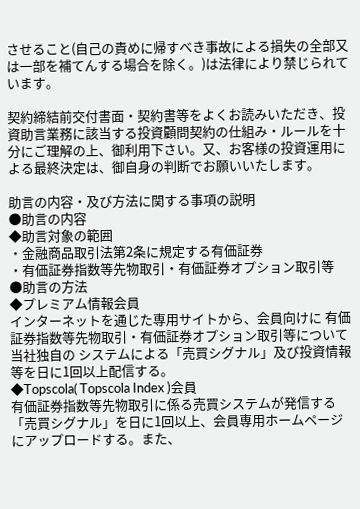させること(自己の責めに帰すべき事故による損失の全部又は一部を補てんする場合を除く。)は法律により禁じられています。

契約締結前交付書面・契約書等をよくお読みいただき、投資助言業務に該当する投資顧問契約の仕組み・ルールを十分にご理解の上、御利用下さい。又、お客様の投資運用による最終決定は、御自身の判断でお願いいたします。

助言の内容・及び方法に関する事項の説明
●助言の内容
◆助言対象の範囲
・金融商品取引法第2条に規定する有価証券
・有価証券指数等先物取引・有価証券オプション取引等
●助言の方法
◆プレミアム情報会員
インターネットを通じた専用サイトから、会員向けに 有価証券指数等先物取引・有価証券オプション取引等について当社独自の システムによる「売買シグナル」及び投資情報等を日に1回以上配信する。
◆Topscola( Topscola Index )会員
有価証券指数等先物取引に係る売買システムが発信する 「売買シグナル」を日に1回以上、会員専用ホームページ にアップロードする。また、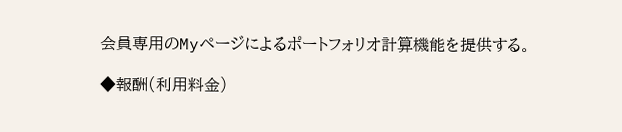会員専用のMyページによるポートフォリオ計算機能を提供する。

◆報酬(利用料金)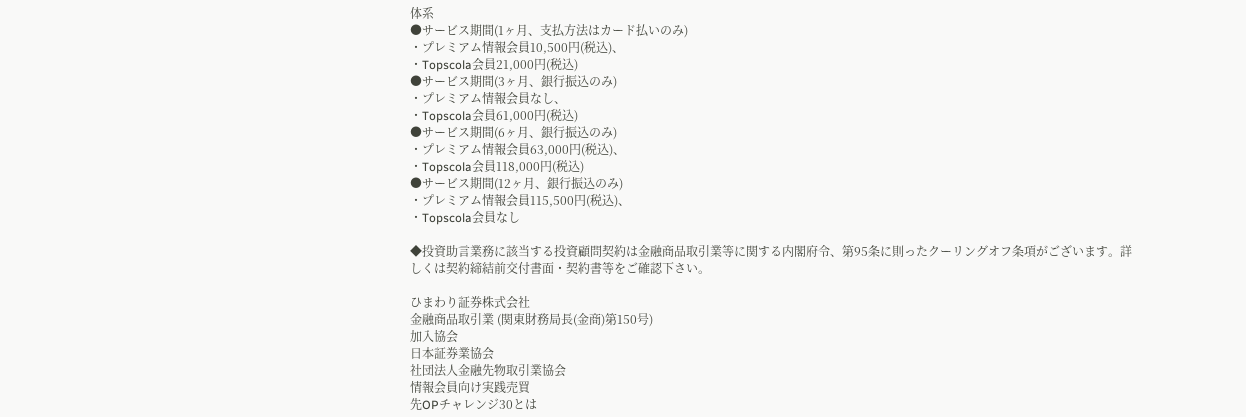体系
●サービス期間(1ヶ月、支払方法はカード払いのみ)
・プレミアム情報会員10,500円(税込)、
・Topscola会員21,000円(税込)
●サービス期間(3ヶ月、銀行振込のみ)
・プレミアム情報会員なし、
・Topscola会員61,000円(税込)
●サービス期間(6ヶ月、銀行振込のみ)
・プレミアム情報会員63,000円(税込)、
・Topscola会員118,000円(税込)
●サービス期間(12ヶ月、銀行振込のみ)
・プレミアム情報会員115,500円(税込)、
・Topscola会員なし

◆投資助言業務に該当する投資顧問契約は金融商品取引業等に関する内閣府令、第95条に則ったクーリングオフ条項がございます。詳しくは契約締結前交付書面・契約書等をご確認下さい。

ひまわり証券株式会社
金融商品取引業 (関東財務局長(金商)第150号)
加入協会
日本証券業協会
社団法人金融先物取引業協会
情報会員向け実践売買
先OPチャレンジ30とは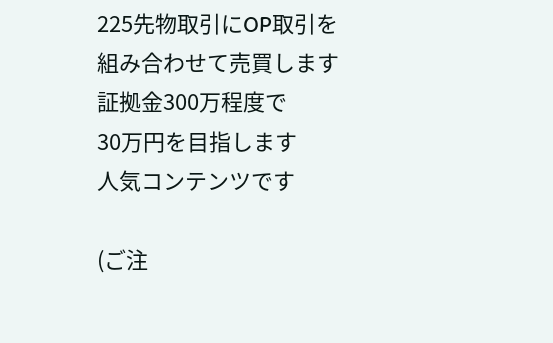225先物取引にOP取引を
組み合わせて売買します
証拠金300万程度で
30万円を目指します
人気コンテンツです

(ご注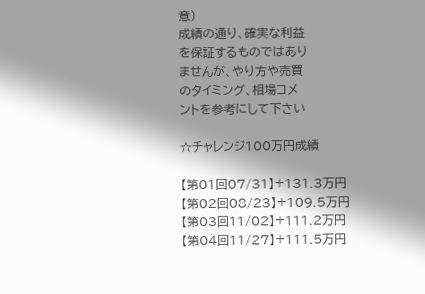意)
成績の通り、確実な利益
を保証するものではあり
ませんが、やり方や売買
のタイミング、相場コメ
ントを参考にして下さい

☆チャレンジ100万円成績

【第01回07/31】+131.3万円
【第02回08/23】+109.5万円
【第03回11/02】+111.2万円
【第04回11/27】+111.5万円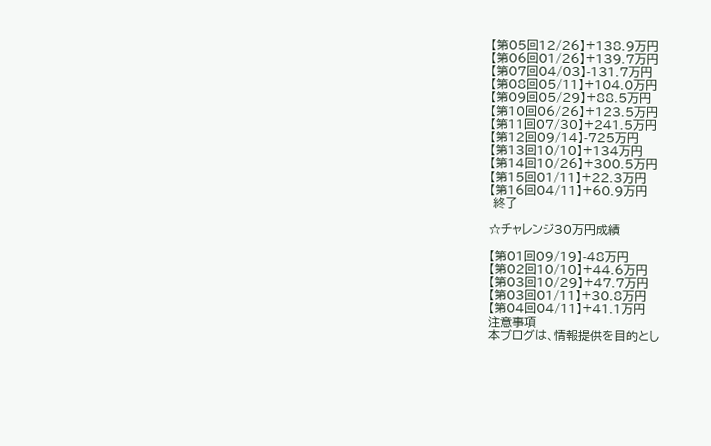【第05回12/26】+138.9万円
【第06回01/26】+139.7万円
【第07回04/03】-131.7万円
【第08回05/11】+104.0万円
【第09回05/29】+88.5万円
【第10回06/26】+123.5万円
【第11回07/30】+241.5万円
【第12回09/14】-725万円
【第13回10/10】+134万円
【第14回10/26】+300.5万円
【第15回01/11】+22.3万円
【第16回04/11】+60.9万円
 終了

☆チャレンジ30万円成績

【第01回09/19】-48万円
【第02回10/10】+44.6万円
【第03回10/29】+47.7万円
【第03回01/11】+30.8万円
【第04回04/11】+41.1万円
注意事項
本ブログは、情報提供を目的とし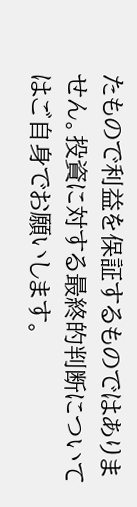たもので利益を保証するものではありません。投資に対する最終的判断についてはご自身でお願いします。